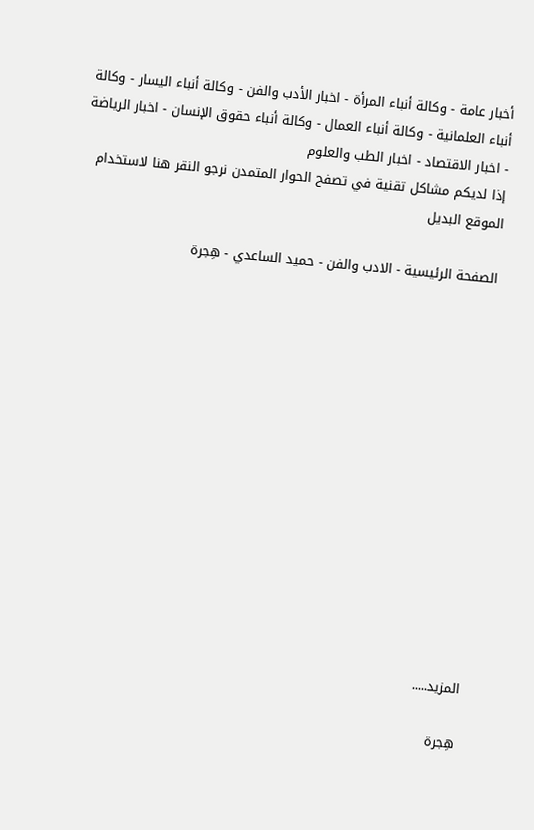أخبار عامة - وكالة أنباء المرأة - اخبار الأدب والفن - وكالة أنباء اليسار - وكالة أنباء العلمانية - وكالة أنباء العمال - وكالة أنباء حقوق الإنسان - اخبار الرياضة - اخبار الاقتصاد - اخبار الطب والعلوم
إذا لديكم مشاكل تقنية في تصفح الحوار المتمدن نرجو النقر هنا لاستخدام الموقع البديل

الصفحة الرئيسية - الادب والفن - حميد الساعدي - هِجرة














المزيد.....

هِجرة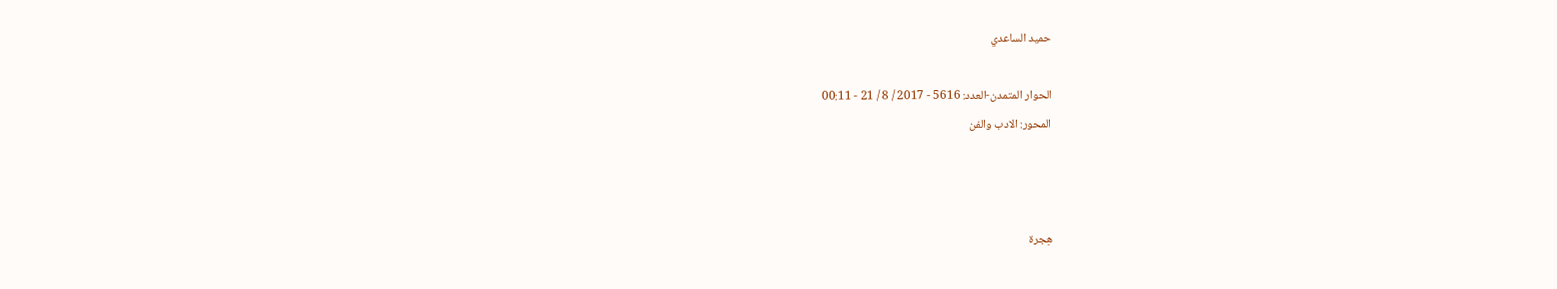حميد الساعدي

الحوار المتمدن-العدد: 5616 - 2017 / 8 / 21 - 00:11
المحور: الادب والفن



هِجرة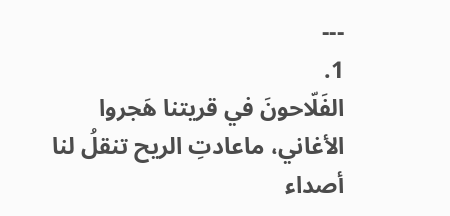---
1.
الفَلّاحونَ في قريتنا هَجروا الأغاني، ماعادتِ الريح تنقلُ لنا أصداء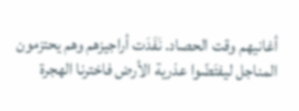أغانيهم وقت الحصاد. نَفَدَت أراجيزهم وهم يحتزمون المناجل ليفتَضّوا عذرية الأرض فاخترنا الهجرة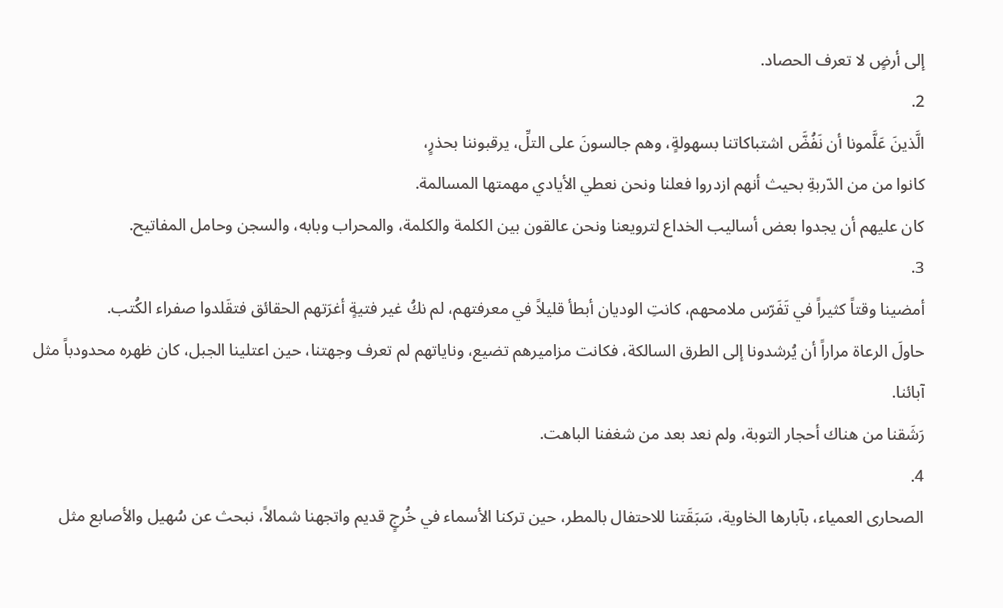إلى أرضٍ لا تعرف الحصاد.
2.
الَّذينَ عَلَّمونا أن نَفُضَّ اشتباكاتنا بسهولةٍ، وهم جالسونَ على التلِّ، يرقبوننا بحذرٍ،
كانوا من من الدّربةِ بحيث أنهم ازدروا فعلنا ونحن نعطي الأيادي مهمتها المسالمة.
كان عليهم أن يجدوا بعض أساليب الخداع لترويعنا ونحن عالقون بين الكلمة والكلمة، والمحراب وبابه، والسجن وحامل المفاتيح.
3.
أمضينا وقتاً كثيراً في تَفَرّس ملامحهم، كانتِ الوديان أبطأ قليلاً في معرفتهم، لم نكُ غير فتيةٍ أغرَتهم الحقائق فتقَلدوا صفراء الكُتب.
حاولَ الرعاة مراراً أن يُرشدونا إلى الطرق السالكة، فكانت مزاميرهم تضيع، وناياتهم لم تعرف وجهتنا، حين اعتلينا الجبل، كان ظهره محدودباً مثل آبائنا.
رَشَقنا من هناك أحجار التوبة، ولم نعد بعد من شغفنا الباهت.
4.
الصحارى العمياء، بآبارها الخاوية، سَبَقَتنا للاحتفال بالمطر، حين تركنا الأسماء في خُرجٍ قديم واتجهنا شمالاً، نبحث عن سُهيل والأصابع مثل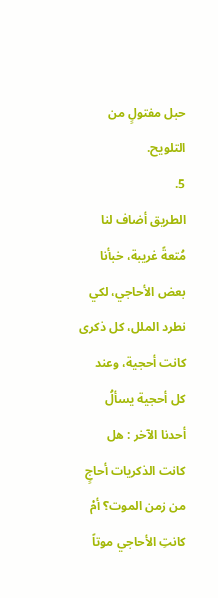حبل مفتولٍ من التلويح.
5.
الطريق أضاف لنا مُتعةً غريبة، خبأنا بعض الأحاجي، لكي نطرد الملل، كل ذكرى كانت أحجية، وعند كل أحجية يسألُ أحدنا الآخر : هل كانت الذكريات أحاجٍ من زمن الموت؟ أمْ كانتِ الأحاجي موتاً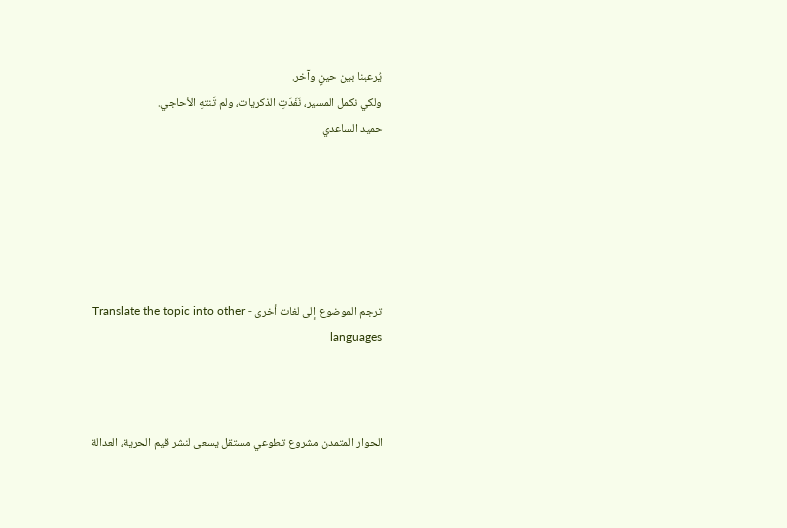يُرعبنا بين حينٍ وآخر.
ولكي نكمل المسير، نَفَدَتِ الذكريات، ولم تَنتهِ الأحاجي.
حميد الساعدي






ترجم الموضوع إلى لغات أخرى - Translate the topic into other languages



الحوار المتمدن مشروع تطوعي مستقل يسعى لنشر قيم الحرية، العدالة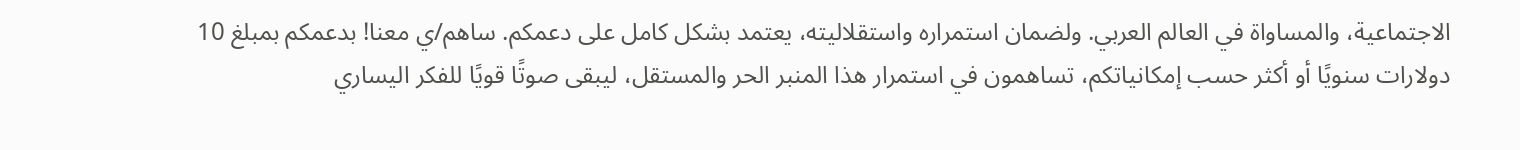الاجتماعية، والمساواة في العالم العربي. ولضمان استمراره واستقلاليته، يعتمد بشكل كامل على دعمكم. ساهم/ي معنا! بدعمكم بمبلغ 10 دولارات سنويًا أو أكثر حسب إمكانياتكم، تساهمون في استمرار هذا المنبر الحر والمستقل، ليبقى صوتًا قويًا للفكر اليساري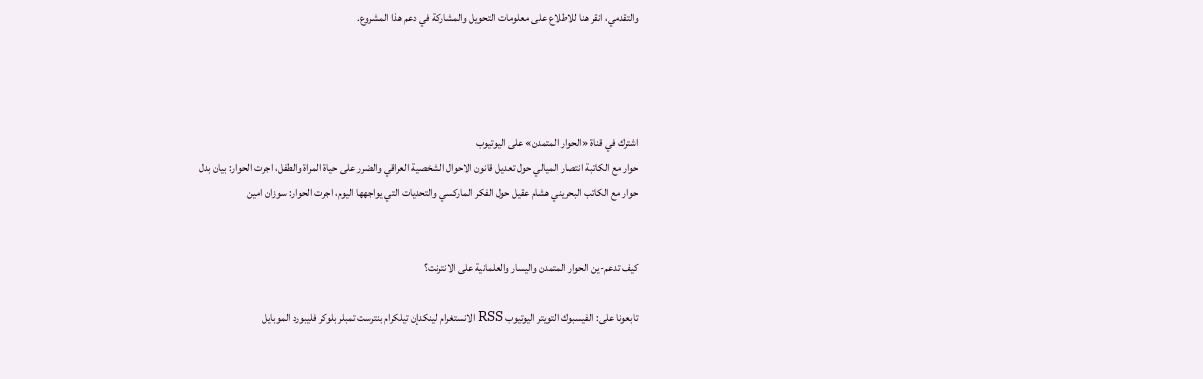والتقدمي، انقر هنا للاطلاع على معلومات التحويل والمشاركة في دعم هذا المشروع.




اشترك في قناة «الحوار المتمدن» على اليوتيوب
حوار مع الكاتبة انتصار الميالي حول تعديل قانون الاحوال الشخصية العراقي والضرر على حياة المراة والطفل، اجرت الحوار: بيان بدل
حوار مع الكاتب البحريني هشام عقيل حول الفكر الماركسي والتحديات التي يواجهها اليوم، اجرت الحوار: سوزان امين


كيف تدعم-ين الحوار المتمدن واليسار والعلمانية على الانترنت؟

تابعونا على: الفيسبوك التويتر اليوتيوب RSS الانستغرام لينكدإن تيلكرام بنترست تمبلر بلوكر فليبورد الموبايل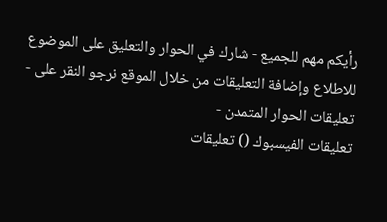رأيكم مهم للجميع - شارك في الحوار والتعليق على الموضوع
للاطلاع وإضافة التعليقات من خلال الموقع نرجو النقر على - تعليقات الحوار المتمدن -
تعليقات الفيسبوك () تعليقات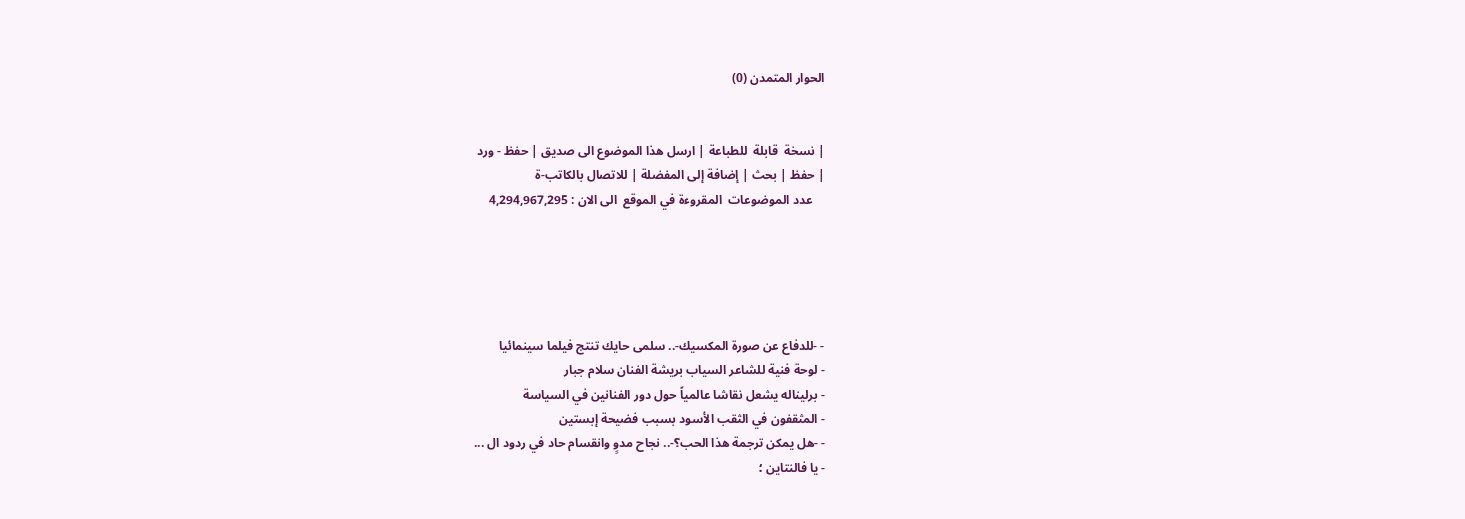الحوار المتمدن (0)


| نسخة  قابلة  للطباعة | ارسل هذا الموضوع الى صديق | حفظ - ورد
| حفظ | بحث | إضافة إلى المفضلة | للاتصال بالكاتب-ة
    عدد الموضوعات  المقروءة في الموقع  الى الان : 4,294,967,295





- -للدفاع عن صورة المكسيك-.. سلمى حايك تنتج فيلما سينمائيا
- لوحة فنية للشاعر السياب بريشة الفنان سلام جبار
- برليناله يشعل نقاشا عالمياً حول دور الفنانين في السياسة
- المثقفون في الثقب الأسود بسبب فضيحة إبستين
- -هل يمكن ترجمة هذا الحب؟-.. نجاح مدوٍ وانقسام حاد في ردود ال ...
- يا فالنتاين ؛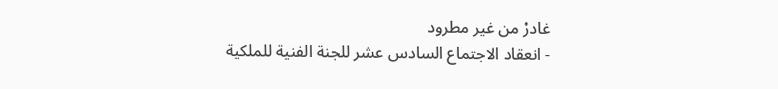غادرْ من غير مطرود
- انعقاد الاجتماع السادس عشر للجنة الفنية للملكية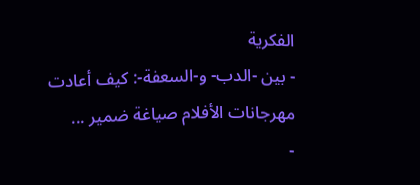الفكرية
- بين -الدب- و-السعفة-: كيف أعادت مهرجانات الأفلام صياغة ضمير ...
-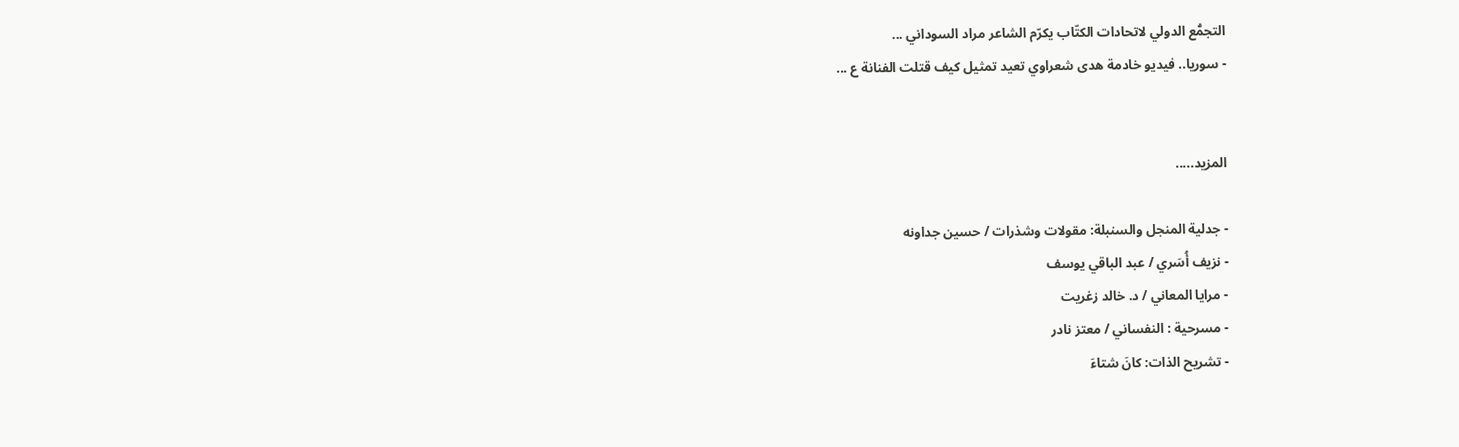التجمُّع الدولي لاتحادات الكتّاب يكرّم الشاعر مراد السوداني ...
- سوريا.. فيديو خادمة هدى شعراوي تعيد تمثيل كيف قتلت الفنانة ع ...


المزيد.....

- جدلية المنجل والسنبلة: مقولات وشذرات / حسين جداونه
- نزيف أُسَري / عبد الباقي يوسف
- مرايا المعاني / د. خالد زغريت
- مسرحية : النفساني / معتز نادر
- تشريح الذات: كانَ شتاءَ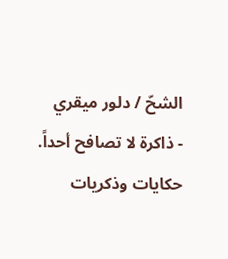الشحّ / دلور ميقري
- ذاكرة لا تصافح أحداً. حكايات وذكريات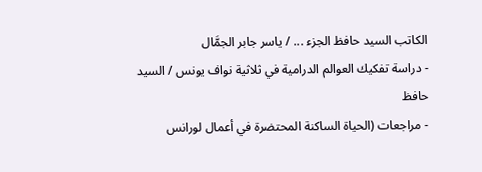الكاتب السيد حافظ الجزء ... / ياسر جابر الجمَّال
- دراسة تفكيك العوالم الدرامية في ثلاثية نواف يونس / السيد حافظ
- مراجعات (الحياة الساكنة المحتضرة في أعمال لورانس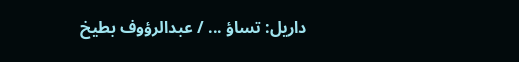داريل: تساؤ ... / عبدالرؤوف بطيخ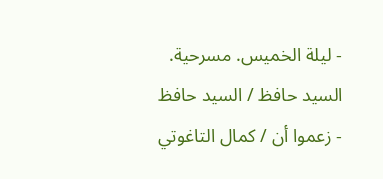- ليلة الخميس. مسرحية. السيد حافظ / السيد حافظ
- زعموا أن / كمال التاغوتي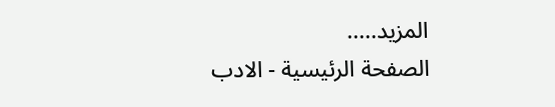المزيد.....
الصفحة الرئيسية - الادب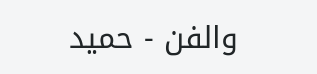والفن - حميد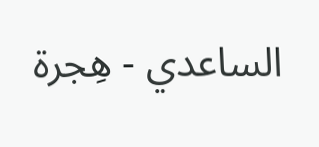الساعدي - هِجرة